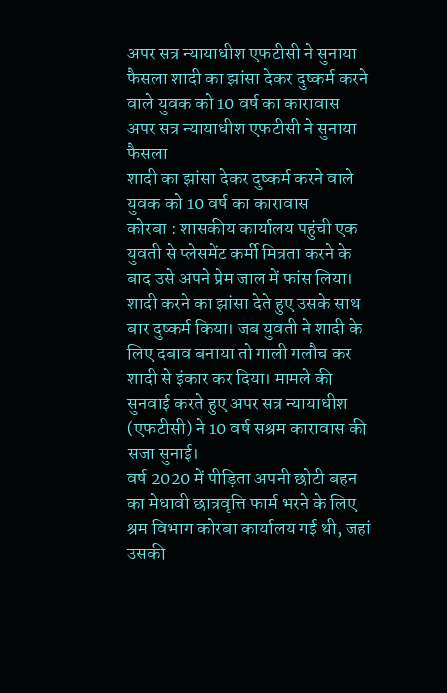अपर सत्र न्यायाधीश एफटीसी ने सुनाया फैसला शादी का झांसा देकर दुष्कर्म करने वाले युवक को 10 वर्ष का कारावास
अपर सत्र न्यायाधीश एफटीसी ने सुनाया फैसला
शादी का झांसा देकर दुष्कर्म करने वाले युवक को 10 वर्ष का कारावास
कोरबा : शासकीय कार्यालय पहुंची एक युवती से प्लेसमेंट कर्मी मित्रता करने के बाद उसे अपने प्रेम जाल में फांस लिया। शादी करने का झांसा देते हुए उसके साथ बार दुष्कर्म किया। जब युवती ने शादी के लिए दबाव बनाया तो गाली गलौच कर शादी से इंकार कर दिया। मामले की सुनवाई करते हुए अपर सत्र न्यायाधीश (एफटीसी) ने 10 वर्ष सश्रम कारावास की सजा सुनाई।
वर्ष 2020 में पीड़िता अपनी छोटी बहन का मेधावी छात्रवृत्ति फार्म भरने के लिए श्रम विभाग कोरबा कार्यालय गई थी, जहां उसकी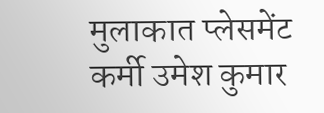मुलाकात प्लेसमेंट कर्मी उमेश कुमार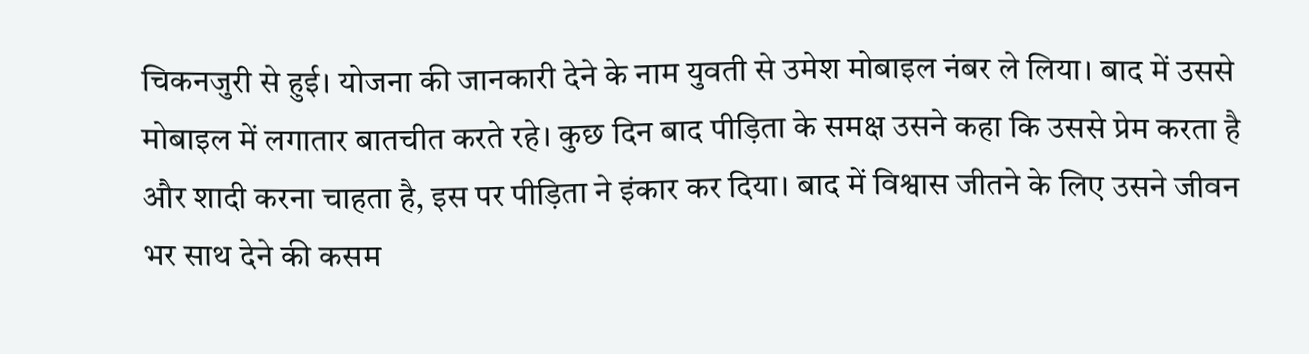चिकनजुरी से हुई। योजना की जानकारी देने के नाम युवती से उमेश मोबाइल नंबर ले लिया। बाद में उससे मोबाइल में लगातार बातचीत करते रहे। कुछ दिन बाद पीड़िता के समक्ष उसने कहा कि उससे प्रेम करता है और शादी करना चाहता है, इस पर पीड़िता ने इंकार कर दिया। बाद में विश्वास जीतने के लिए उसने जीवन भर साथ देने की कसम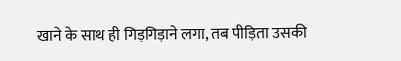खाने के साथ ही गिड़गिड़ाने लगा, तब पीड़िता उसकी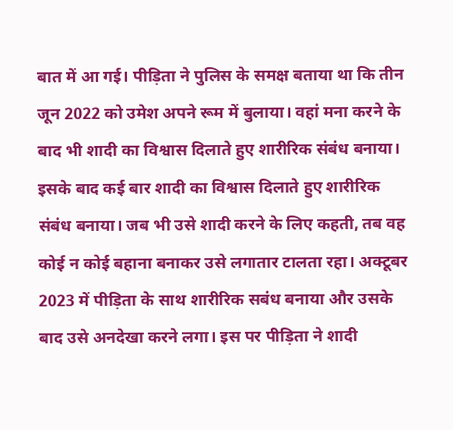बात में आ गई। पीड़िता ने पुलिस के समक्ष बताया था कि तीन जून 2022 को उमेश अपने रूम में बुलाया। वहां मना करने के बाद भी शादी का विश्वास दिलाते हुए शारीरिक संबंध बनाया। इसके बाद कई बार शादी का विश्वास दिलाते हुए शारीरिक संबंध बनाया। जब भी उसे शादी करने के लिए कहती, तब वह कोई न कोई बहाना बनाकर उसे लगातार टालता रहा। अक्टूबर 2023 में पीड़िता के साथ शारीरिक सबंध बनाया और उसके बाद उसे अनदेखा करने लगा। इस पर पीड़िता ने शादी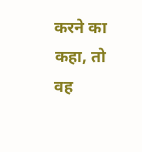करने का कहा, तो वह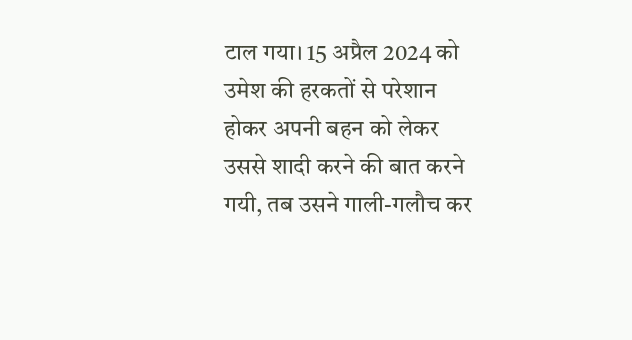टाल गया। 15 अप्रैल 2024 को उमेश की हरकतों से परेशान होकर अपनी बहन को लेकर उससे शादी करने की बात करने गयी, तब उसने गाली-गलौच कर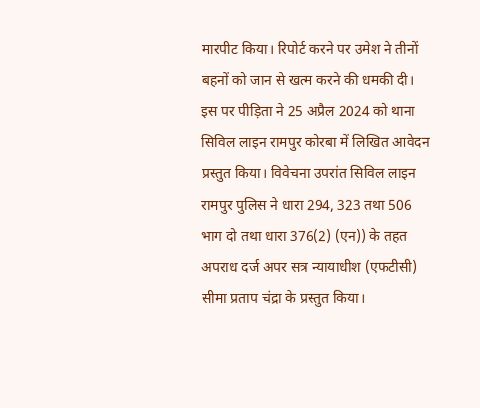मारपीट किया। रिपोर्ट करने पर उमेश ने तीनों बहनों को जान से खत्म करने की धमकी दी। इस पर पीड़िता ने 25 अप्रैल 2024 को थाना सिविल लाइन रामपुर कोरबा में लिखित आवेदन प्रस्तुत किया। विवेचना उपरांत सिविल लाइन रामपुर पुलिस ने धारा 294, 323 तथा 506 भाग दो तथा धारा 376(2) (एन)) के तहत अपराध दर्ज अपर सत्र न्यायाधीश (एफटीसी) सीमा प्रताप चंद्रा के प्रस्तुत किया।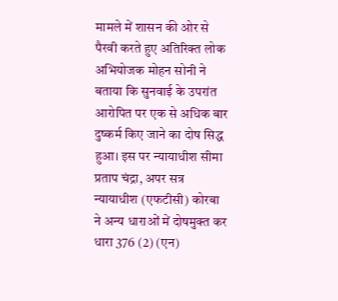मामले में शासन की ओर से पैरवी करते हुए अतिरिक्त लोक अभियोजक मोहन सोनी ने बताया कि सुनवाई के उपरांत आरोपित पर एक से अधिक बार दुष्कर्म किए जाने का दोष सिद्ध हुआ। इस पर न्यायाधीश सीमा प्रताप चंद्रा, अपर सत्र न्यायाधीश (एफटीसी) कोरबा ने अन्य धाराओं में दोषमुक्त कर धारा 376 (2) (एन)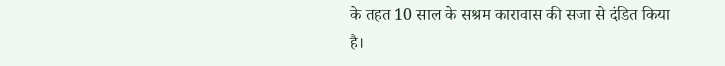के तहत 10 साल के सश्रम कारावास की सजा से दंडित किया है।